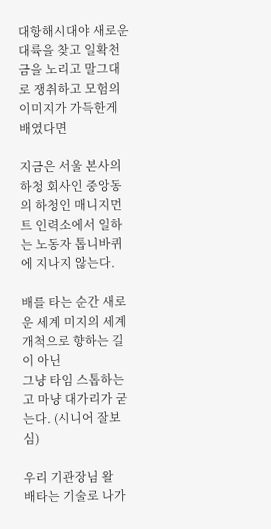대항해시대야 새로운 대륙을 찾고 일확천금을 노리고 말그대로 쟁취하고 모험의 이미지가 가득한게 배였다면

지금은 서울 본사의 하청 회사인 중앙동의 하청인 매니지먼트 인력소에서 일하는 노동자 톱니바퀴에 지나지 않는다.

배를 타는 순간 새로운 세계 미지의 세계 개척으로 향하는 길이 아닌
그냥 타임 스톱하는고 마냥 대가리가 굳는다. (시니어 잘보심)

우리 기관장님 왈
배타는 기술로 나가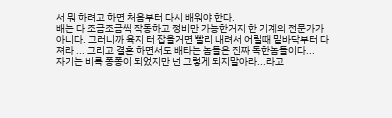서 뭐 하려고 하면 처음부터 다시 배워야 한다.
배는 다 조금조금씩 작동하고 정비만 가능한거지 한 기계의 전문가가 아니다. 그러니까 육지 터 잡을거면 빨리 내려서 어릴때 밑바닥부터 다져라 ... 그리고 결혼 하면서도 배타는 놈들은 진짜 독한놈들이다...
자기는 비록 퐁퐁이 되었지만 넌 그렇게 되지말아라...라고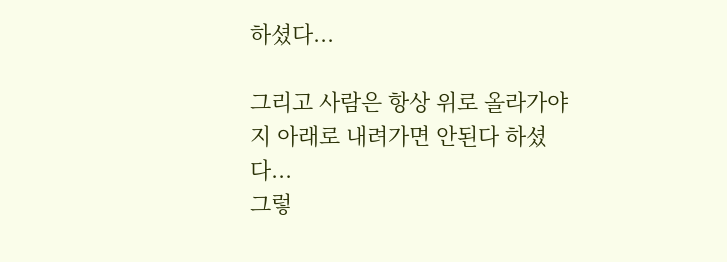하셨다...

그리고 사람은 항상 위로 올라가야지 아래로 내려가면 안된다 하셨다...
그렇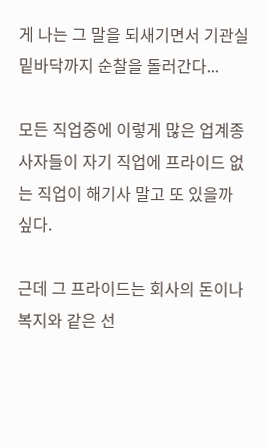게 나는 그 말을 되새기면서 기관실 밑바닥까지 순찰을 돌러간다...

모든 직업중에 이렇게 많은 업계종사자들이 자기 직업에 프라이드 없는 직업이 해기사 말고 또 있을까 싶다.

근데 그 프라이드는 회사의 돈이나 복지와 같은 선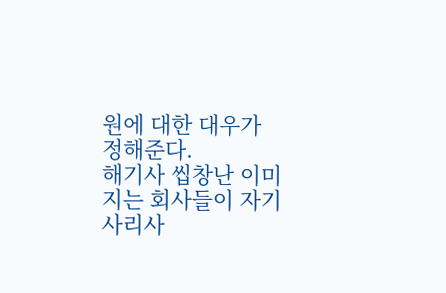원에 대한 대우가 정해준다.
해기사 씹창난 이미지는 회사들이 자기 사리사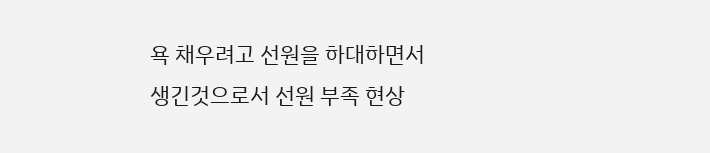욕 채우려고 선원을 하대하면서 생긴것으로서 선원 부족 현상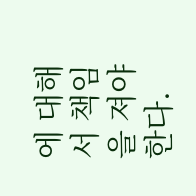에 대해서 책임을 져야한다.